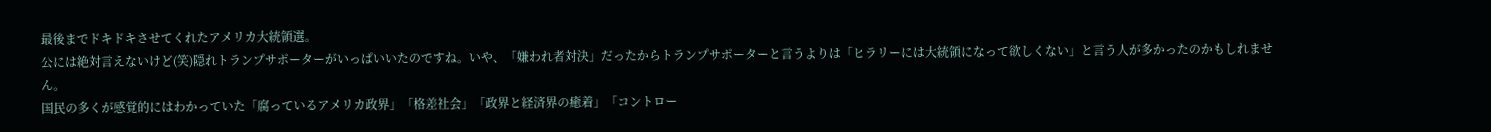最後までドキドキさせてくれたアメリカ大統領選。
公には絶対言えないけど(笑)隠れトランプサポーターがいっぱいいたのですね。いや、「嫌われ者対決」だったからトランプサポーターと言うよりは「ヒラリーには大統領になって欲しくない」と言う人が多かったのかもしれません。
国民の多くが感覚的にはわかっていた「腐っているアメリカ政界」「格差社会」「政界と経済界の癒着」「コントロー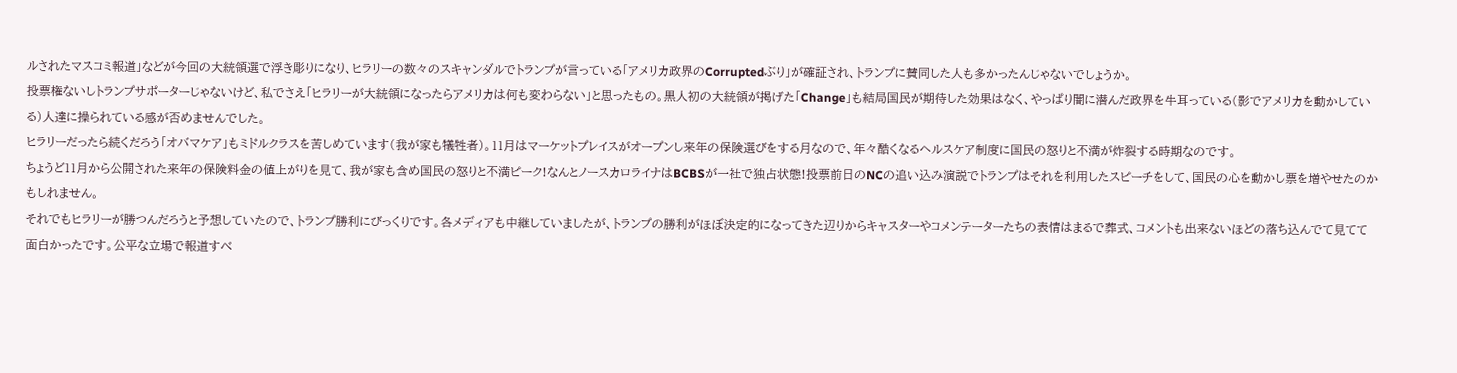ルされたマスコミ報道」などが今回の大統領選で浮き彫りになり、ヒラリーの数々のスキャンダルでトランプが言っている「アメリカ政界のCorruptedぶり」が確証され、トランプに賛同した人も多かったんじゃないでしょうか。
投票権ないしトランプサポーターじゃないけど、私でさえ「ヒラリーが大統領になったらアメリカは何も変わらない」と思ったもの。黒人初の大統領が掲げた「Change」も結局国民が期待した効果はなく、やっぱり闇に潜んだ政界を牛耳っている(影でアメリカを動かしている)人達に操られている感が否めませんでした。
ヒラリーだったら続くだろう「オバマケア」もミドルクラスを苦しめています(我が家も犠牲者)。11月はマーケットプレイスがオープンし来年の保険選びをする月なので、年々酷くなるヘルスケア制度に国民の怒りと不満が炸裂する時期なのです。
ちょうど11月から公開された来年の保険料金の値上がりを見て、我が家も含め国民の怒りと不満ピーク!なんとノースカロライナはBCBSが一社で独占状態!投票前日のNCの追い込み演説でトランプはそれを利用したスピーチをして、国民の心を動かし票を増やせたのかもしれません。
それでもヒラリーが勝つんだろうと予想していたので、トランプ勝利にびっくりです。各メディアも中継していましたが、トランプの勝利がほぼ決定的になってきた辺りからキャスターやコメンテーターたちの表情はまるで葬式、コメントも出来ないほどの落ち込んでて見てて面白かったです。公平な立場で報道すべ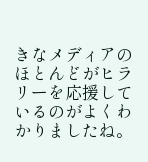きなメディアのほとんどがヒラリーを応援しているのがよくわかりましたね。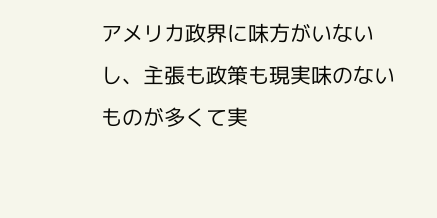アメリカ政界に味方がいないし、主張も政策も現実味のないものが多くて実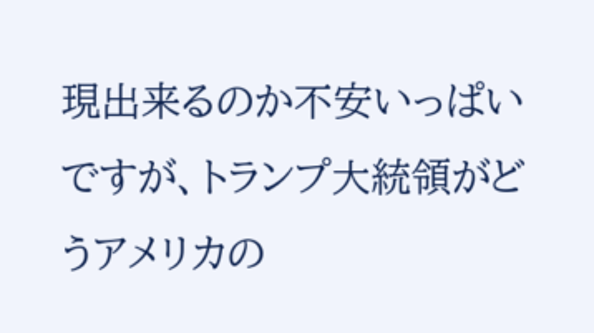現出来るのか不安いっぱいですが、トランプ大統領がどうアメリカの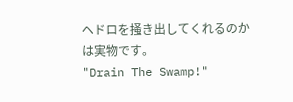ヘドロを掻き出してくれるのかは実物です。
"Drain The Swamp!"